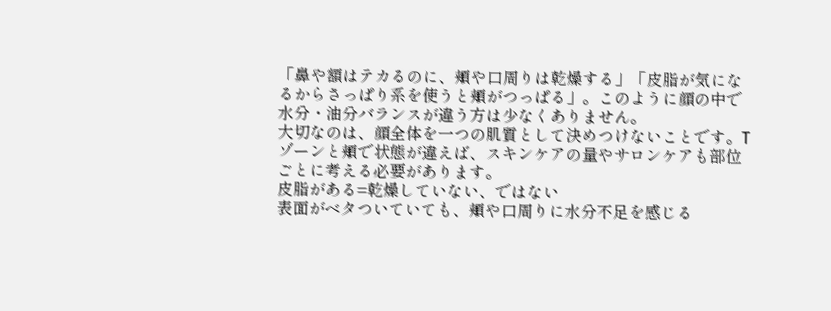「鼻や額はテカるのに、頬や口周りは乾燥する」「皮脂が気になるからさっぱり系を使うと頬がつっぱる」。このように顔の中で水分・油分バランスが違う方は少なくありません。
大切なのは、顔全体を一つの肌質として決めつけないことです。Tゾーンと頬で状態が違えば、スキンケアの量やサロンケアも部位ごとに考える必要があります。
皮脂がある=乾燥していない、ではない
表面がベタついていても、頬や口周りに水分不足を感じる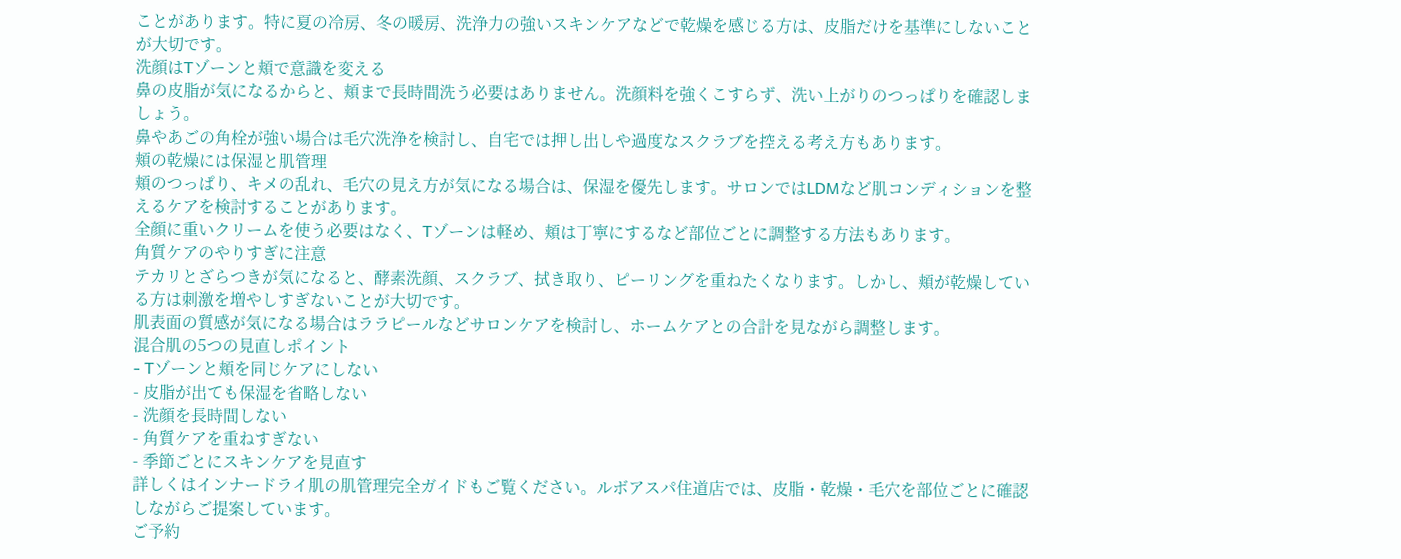ことがあります。特に夏の冷房、冬の暖房、洗浄力の強いスキンケアなどで乾燥を感じる方は、皮脂だけを基準にしないことが大切です。
洗顔はTゾーンと頬で意識を変える
鼻の皮脂が気になるからと、頬まで長時間洗う必要はありません。洗顔料を強くこすらず、洗い上がりのつっぱりを確認しましょう。
鼻やあごの角栓が強い場合は毛穴洗浄を検討し、自宅では押し出しや過度なスクラブを控える考え方もあります。
頬の乾燥には保湿と肌管理
頬のつっぱり、キメの乱れ、毛穴の見え方が気になる場合は、保湿を優先します。サロンではLDMなど肌コンディションを整えるケアを検討することがあります。
全顔に重いクリームを使う必要はなく、Tゾーンは軽め、頬は丁寧にするなど部位ごとに調整する方法もあります。
角質ケアのやりすぎに注意
テカリとざらつきが気になると、酵素洗顔、スクラブ、拭き取り、ピーリングを重ねたくなります。しかし、頬が乾燥している方は刺激を増やしすぎないことが大切です。
肌表面の質感が気になる場合はララピールなどサロンケアを検討し、ホームケアとの合計を見ながら調整します。
混合肌の5つの見直しポイント
- Tゾーンと頬を同じケアにしない
- 皮脂が出ても保湿を省略しない
- 洗顔を長時間しない
- 角質ケアを重ねすぎない
- 季節ごとにスキンケアを見直す
詳しくはインナードライ肌の肌管理完全ガイドもご覧ください。ルボアスパ住道店では、皮脂・乾燥・毛穴を部位ごとに確認しながらご提案しています。
ご予約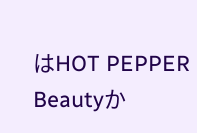はHOT PEPPER Beautyか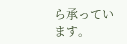ら承っています。